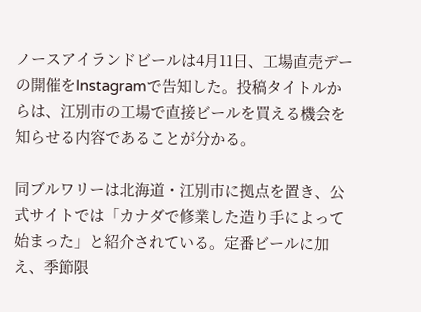ノースアイランドビールは4月11日、工場直売デーの開催をInstagramで告知した。投稿タイトルからは、江別市の工場で直接ビールを買える機会を知らせる内容であることが分かる。

同ブルワリーは北海道・江別市に拠点を置き、公式サイトでは「カナダで修業した造り手によって始まった」と紹介されている。定番ビールに加え、季節限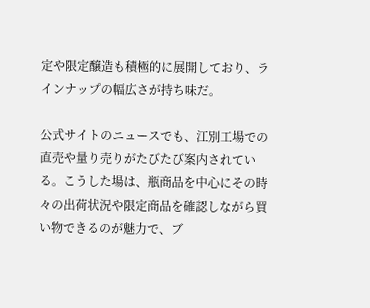定や限定醸造も積極的に展開しており、ラインナップの幅広さが持ち味だ。

公式サイトのニュースでも、江別工場での直売や量り売りがたびたび案内されている。こうした場は、瓶商品を中心にその時々の出荷状況や限定商品を確認しながら買い物できるのが魅力で、ブ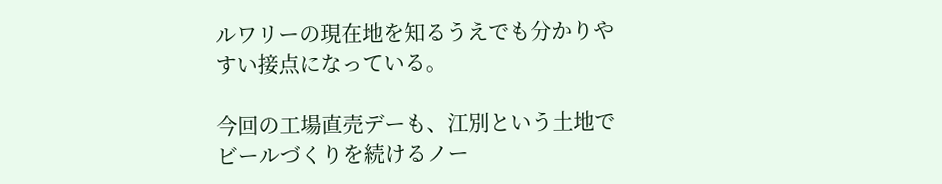ルワリーの現在地を知るうえでも分かりやすい接点になっている。

今回の工場直売デーも、江別という土地でビールづくりを続けるノー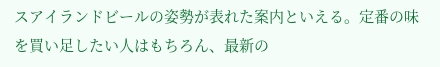スアイランドビールの姿勢が表れた案内といえる。定番の味を買い足したい人はもちろん、最新の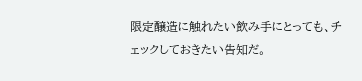限定醸造に触れたい飲み手にとっても、チェックしておきたい告知だ。